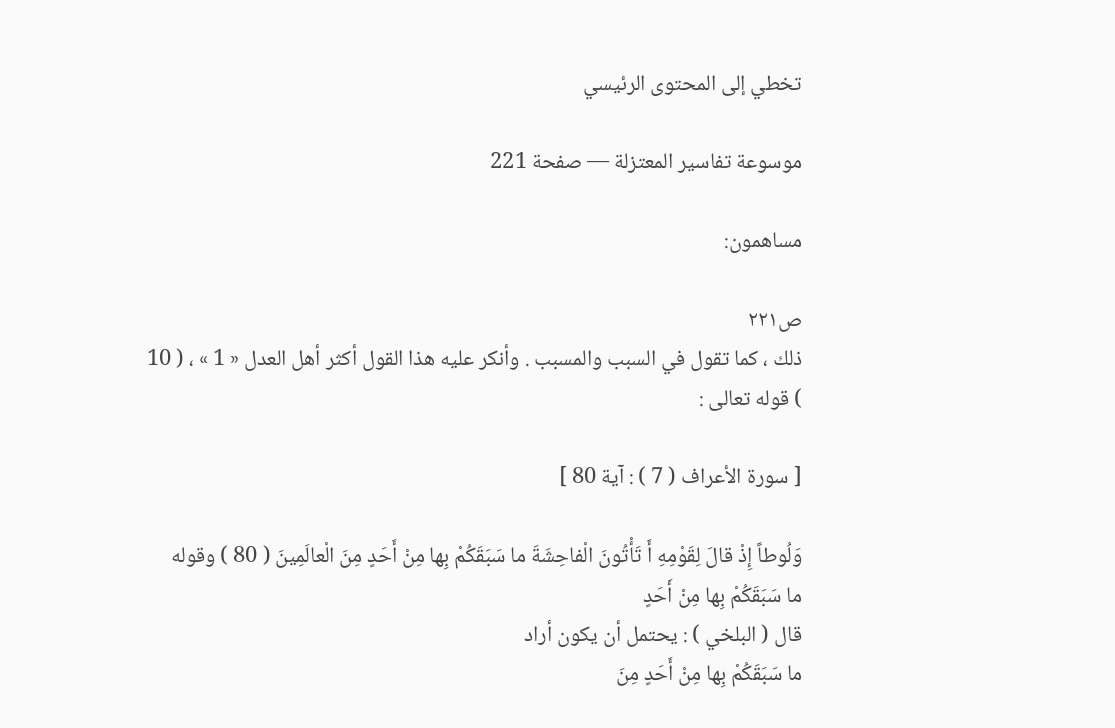تخطي إلى المحتوى الرئيسي

موسوعة تفاسير المعتزلة — صفحة 221

مساهمون:

ص٢٢١
ذلك ، كما تقول في السبب والمسبب . وأنكر عليه هذا القول أكثر أهل العدل « 1 » ، ( 10 ) قوله تعالى :

[ سورة الأعراف ( 7 ) : آية 80 ]

وَلُوطاً إِذْ قالَ لِقَوْمِهِ أَ تَأْتُونَ الْفاحِشَةَ ما سَبَقَكُمْ بِها مِنْ أَحَدٍ مِنَ الْعالَمِينَ ( 80 ) وقوله
ما سَبَقَكُمْ بِها مِنْ أَحَدٍ
قال ( البلخي ) : يحتمل أن يكون أراد
ما سَبَقَكُمْ بِها مِنْ أَحَدٍ مِنَ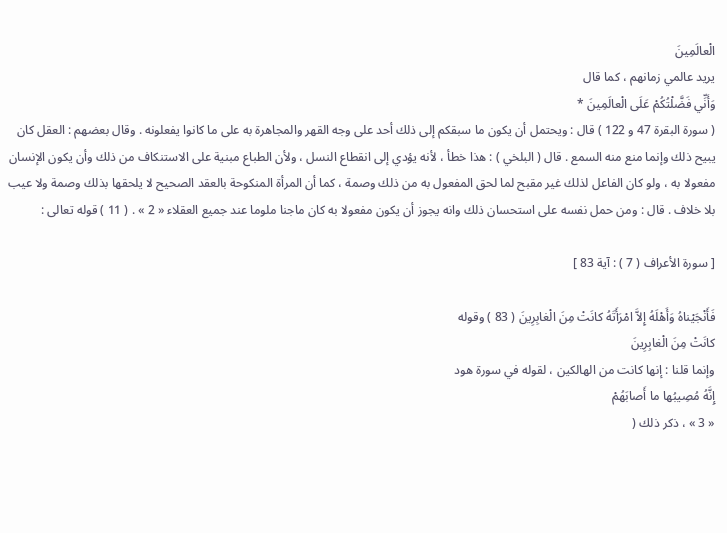الْعالَمِينَ
يريد عالمي زمانهم ، كما قال
وَأَنِّي فَضَّلْتُكُمْ عَلَى الْعالَمِينَ *
( سورة البقرة 47 و 122 ) قال : ويحتمل أن يكون ما سبقكم إلى ذلك أحد على وجه القهر والمجاهرة به على ما كانوا يفعلونه . وقال بعضهم : العقل كان يبيح ذلك وإنما منع منه السمع . قال ( البلخي ) : هذا خطأ ، لأنه يؤدي إلى انقطاع النسل ، ولأن الطباع مبنية على الاستنكاف من ذلك وأن يكون الإنسان مفعولا به ، ولو كان الفاعل لذلك غير مقبح لما لحق المفعول به من ذلك وصمة ، كما أن المرأة المنكوحة بالعقد الصحيح لا يلحقها بذلك وصمة ولا عيب بلا خلاف . قال : ومن حمل نفسه على استحسان ذلك وانه يجوز أن يكون مفعولا به كان ماجنا ملوما عند جميع العقلاء « 2 » . ( 11 ) قوله تعالى :

[ سورة الأعراف ( 7 ) : آية 83 ]

فَأَنْجَيْناهُ وَأَهْلَهُ إِلاَّ امْرَأَتَهُ كانَتْ مِنَ الْغابِرِينَ ( 83 ) وقوله
كانَتْ مِنَ الْغابِرِينَ
وإنما قلنا : إنها كانت من الهالكين ، لقوله في سورة هود
إِنَّهُ مُصِيبُها ما أَصابَهُمْ
« 3 » ، ذكر ذلك (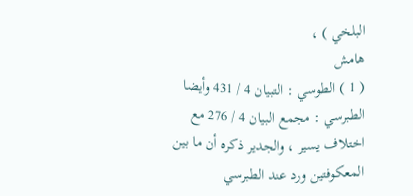البلخي ) ،
هامش
( 1 ) الطوسي : التبيان 4 / 431 وأيضا الطبرسي : مجمع البيان 4 / 276 مع اختلاف يسير ، والجدير ذكره أن ما بين المعكوفتين ورد عند الطبرسي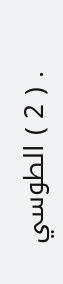. ( 2 ) الطوسي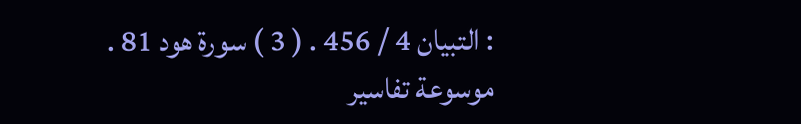: التبيان 4 / 456 . ( 3 ) سورة هود 81 .
موسوعة تفاسير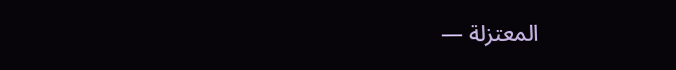المعتزلة —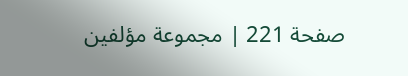صفحة 221 | مجموعة مؤلفين